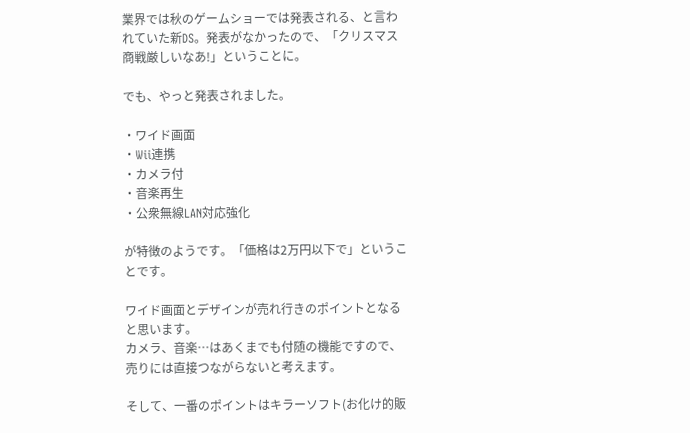業界では秋のゲームショーでは発表される、と言われていた新DS。発表がなかったので、「クリスマス商戦厳しいなあ!」ということに。

でも、やっと発表されました。

・ワイド画面
・Wii連携
・カメラ付
・音楽再生
・公衆無線LAN対応強化

が特徴のようです。「価格は2万円以下で」ということです。

ワイド画面とデザインが売れ行きのポイントとなると思います。
カメラ、音楽…はあくまでも付随の機能ですので、売りには直接つながらないと考えます。

そして、一番のポイントはキラーソフト(お化け的販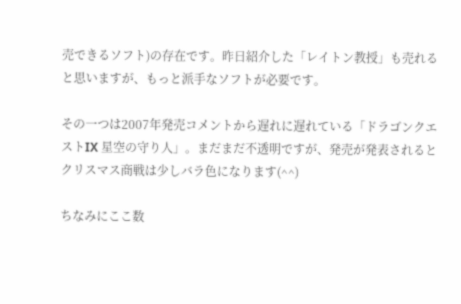売できるソフト)の存在です。昨日紹介した「レイトン教授」も売れると思いますが、もっと派手なソフトが必要です。

その一つは2007年発売コメントから遅れに遅れている「ドラゴンクエストIX 星空の守り人」。まだまだ不透明ですが、発売が発表されるとクリスマス商戦は少しバラ色になります(^^)

ちなみにここ数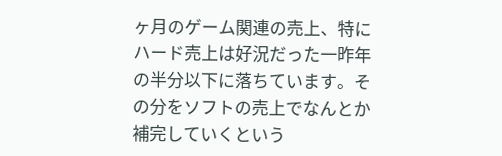ヶ月のゲーム関連の売上、特にハード売上は好況だった一昨年の半分以下に落ちています。その分をソフトの売上でなんとか補完していくという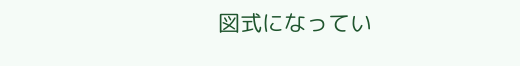図式になってい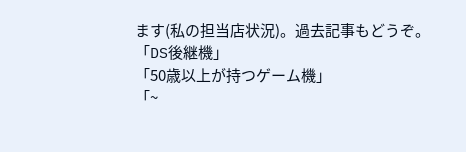ます(私の担当店状況)。過去記事もどうぞ。
「DS後継機」
「50歳以上が持つゲーム機」
「~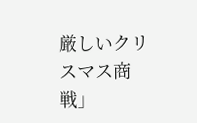厳しいクリスマス商戦」